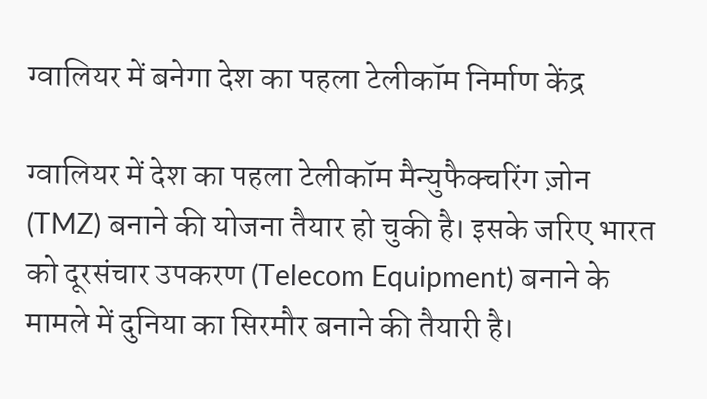ग्वालियर में बनेगा देश का पहला टेलीकॉम निर्माण केंद्र

ग्वालियर में देश का पहला टेलीकॉम मैन्युफैक्चरिंग ज़ोन (TMZ) बनाने की योजना तैयार हो चुकी है। इसके जरिए भारत को दूरसंचार उपकरण (Telecom Equipment) बनाने के मामले में दुनिया का सिरमौर बनाने की तैयारी है।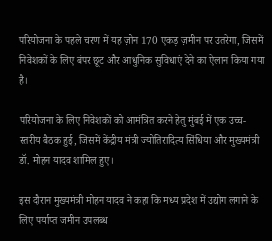परियोजना के पहले चरण में यह ज़ोन 170 एकड़ ज़मीन पर उतरेगा, जिसमें निवेशकों के लिए बंपर छूट और आधुनिक सुविधाएं देने का ऐलान किया गया है।

परियोजना के लिए निवेशकों को आमंत्रित करने हेतु मुंबई में एक उच्च-स्तरीय बैठक हुई, जिसमें केंद्रीय मंत्री ज्योतिरादित्य सिंधिया और मुख्यमंत्री डॉ. मोहन यादव शामिल हुए।

इस दौरान मुख्यमंत्री मोहन यादव ने कहा कि मध्य प्रदेश में उद्योग लगाने के लिए पर्याप्त जमीन उपलब्ध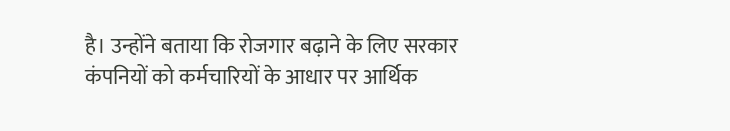है। उन्होंने बताया कि रोजगार बढ़ाने के लिए सरकार कंपनियों को कर्मचारियों के आधार पर आर्थिक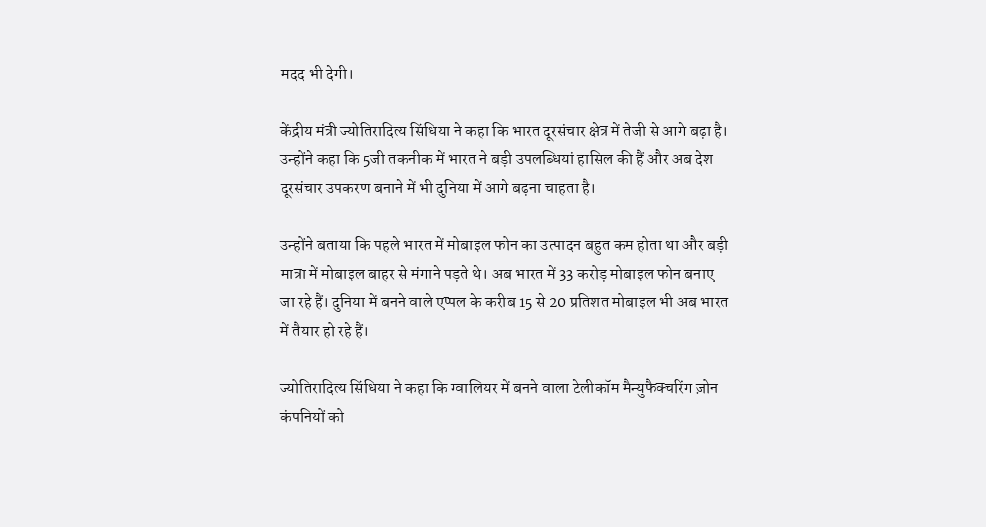मदद भी देगी।

केंद्रीय मंत्री ज्योतिरादित्य सिंधिया ने कहा कि भारत दूरसंचार क्षेत्र में तेजी से आगे बढ़ा है। उन्होंने कहा कि 5जी तकनीक में भारत ने बड़ी उपलब्धियां हासिल की हैं और अब देश दूरसंचार उपकरण बनाने में भी दुनिया में आगे बढ़ना चाहता है।

उन्होंने बताया कि पहले भारत में मोबाइल फोन का उत्पादन बहुत कम होता था और बड़ी मात्रा में मोबाइल बाहर से मंगाने पड़ते थे। अब भारत में 33 करोड़ मोबाइल फोन बनाए जा रहे हैं। दुनिया में बनने वाले एप्पल के करीब 15 से 20 प्रतिशत मोबाइल भी अब भारत में तैयार हो रहे हैं।

ज्योतिरादित्य सिंधिया ने कहा कि ग्वालियर में बनने वाला टेलीकॉम मैन्युफैक्चरिंग ज़ोन कंपनियों को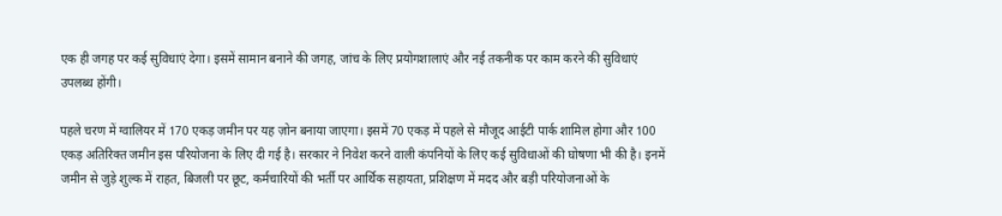एक ही जगह पर कई सुविधाएं देगा। इसमें सामान बनाने की जगह, जांच के लिए प्रयोगशालाएं और नई तकनीक पर काम करने की सुविधाएं उपलब्ध होंगी।

पहले चरण में ग्वालियर में 170 एकड़ जमीन पर यह ज़ोन बनाया जाएगा। इसमें 70 एकड़ में पहले से मौजूद आईटी पार्क शामिल होगा और 100 एकड़ अतिरिक्त जमीन इस परियोजना के लिए दी गई है। सरकार ने निवेश करने वाली कंपनियों के लिए कई सुविधाओं की घोषणा भी की है। इनमें जमीन से जुड़े शुल्क में राहत, बिजली पर छूट, कर्मचारियों की भर्ती पर आर्थिक सहायता, प्रशिक्षण में मदद और बड़ी परियोजनाओं के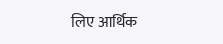लिए आर्थिक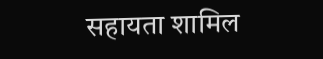सहायता शामिल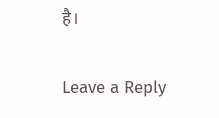है।

Leave a Reply